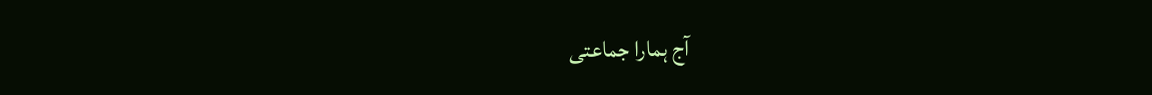آج ہمارا جماعتی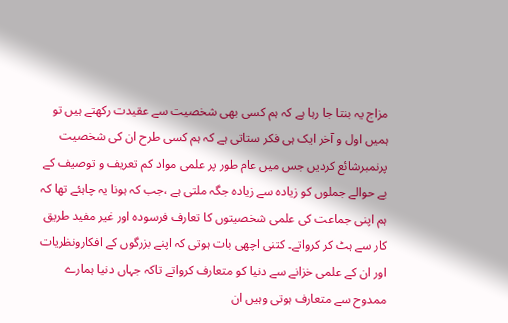مزاج یہ بنتا جا رہا ہے کہ ہم کسی بھی شخصیت سے عقیدت رکھتے ہیں تو ہمیں اول و آخر ایک ہی فکر ستاتی ہے کہ ہم کسی طرح ان کی شخصیت پرنمبرشائع کردیں جس میں عام طور پر علمی مواد کم تعریف و توصیف کے بے حوالے جملوں کو زیادہ سے زیادہ جگہ ملتی ہے ،جب کہ ہونا یہ چاہئے تھا کہ ہم اپنی جماعت کی علمی شخصیتوں کا تعارف فرسودہ اور غیر مفید طریق کار سے ہٹ کر کرواتے۔ کتنی اچھی بات ہوتی کہ اپنے بزرگوں کے افکارونظریات اور ان کے علمی خزانے سے دنیا کو متعارف کرواتے تاکہ جہاں دنیا ہمارے ممدوح سے متعارف ہوتی وہیں ان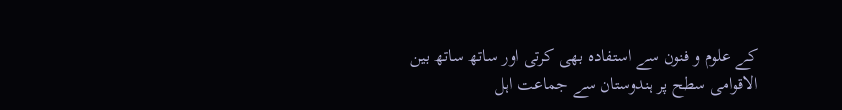کے علوم و فنون سے استفادہ بھی کرتی اور ساتھ ساتھ بین الاقوامی سطح پر ہندوستان سے جماعت اہل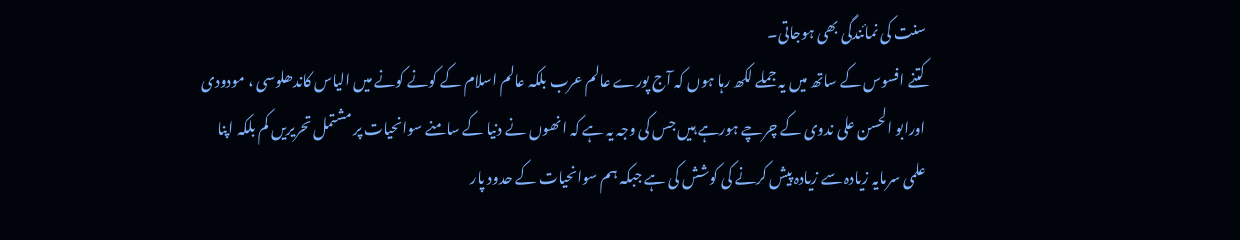سنت کی نمائندگی بھی ہوجاتی۔
کتنے افسوس کے ساتھ میں یہ جملے لکھ رہا ہوں کہ آج پورے عالم عرب بلکہ عالم اسلام کے کونے کونے میں الیاس کاندھلوسی ، مودودی اورابو الحسن علی ندوی کے چرچے ہورہے ہیں جس کی وجہ یہ ہے کہ انھوں نے دنیا کے سامنے سوانحیات پر مشتمل تحریریں کم بلکہ اپنا علمی سرمایہ زیادہ سے زیادہ پیش کرنے کی کوشش کی ہے جبکہ ہم سوانحیات کے حدود پار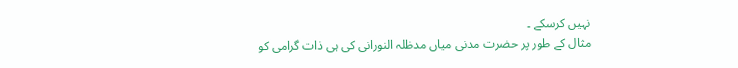نہیں کرسکے ۔
مثال کے طور پر حضرت مدنی میاں مدظلہ النورانی کی ہی ذات گرامی کو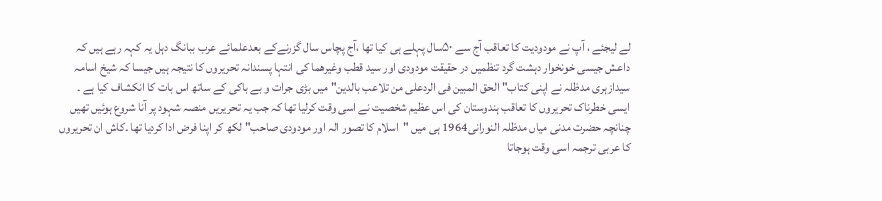لے لیجئے ، آپ نے مودودیت کا تعاقب آج سے ۵۰سال پہلے ہی کیا تھا ،آج پچاس سال گزرنےکے بعدعلمائے عرب ببانگ دہل یہ کہہ رہے ہیں کہ داعش جیسی خونخوار دہشت گرد تنظمیں در حقیقت مودودی اور سید قطب وغیرھما کی انتہا پسندانہ تحریروں کا نتیجہ ہیں جیسا کہ شیخ اسامہ سیدازہری مدظلہ نے اپنی کتاب" الحق المبین فی الردعلی من تلاعب بالدین" میں بڑی جرات و بے باکی کے ساتھ اس بات کا انکشاف کیا ہے ۔
ایسی خطرناک تحریروں کا تعاقب ہندوستان کی اس عظیم شخصیت نے اسی وقت کرلیا تھا کہ جب یہ تحریریں منصہ شہود پر آنا شروع ہوئیں تھیں چنانچہ حضرت مدنی میاں مدظلہ النورانی1964 ہی میں "اسلام کا تصور الہ اور مودودی صاحب" لکھ کر اپنا فرض ادا کردیا تھا ۔کاش ان تحریروں کا عربی ترجمہ اسی وقت ہوجاتا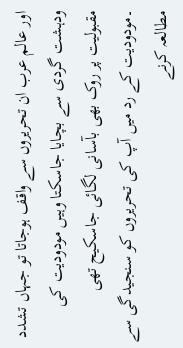اور عالم عرب ان تحریروں سے واقف ہوجاتا تو جہاں تشدد ودہشت گردی سے بچایا جاسکتا وہیں مودودیت کی مقبولیت پر روک بھی بآسانی لگائی جاسکیح تھی ۔مودودیت کے رد میں آپ کی تحریروں کو سنجیدگی سے مطالعہ کرنے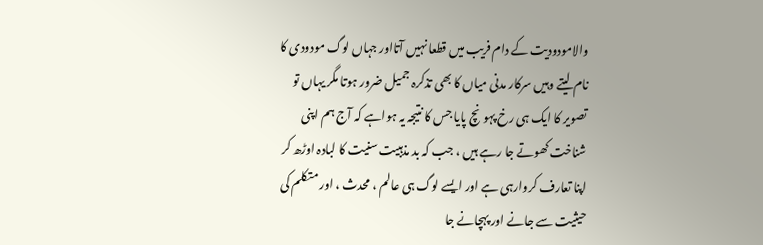والامودودیت کے دام فریب میں قطعا نہیں آتااور جہاں لوگ مودودی کا نام لیتے وہیں سرکار مدنی میاں کا بھی تذکرہ جمیل ضرور ہوتا مگر یہاں تو تصویر کا ایک ہی رخ پہونچ پایا جس کا نتیجہ یہ ہواہے کہ آج ہم اپنی شناخت کھوتے جا رہے ہیں ، جب کہ بد مذہبیت سنیت کا لبادہ اوڑھ کر اپنا تعارف کروارہی ہے اور ایسے لوگ ہی عالم ، محدث ، اور متکلم کی حیثیت سے جانے اور پہچانے جا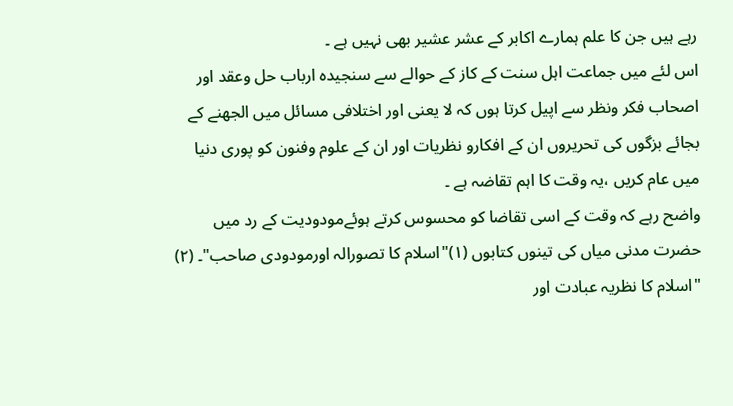رہے ہیں جن کا علم ہمارے اکابر کے عشر عشیر بھی نہیں ہے ۔
اس لئے میں جماعت اہل سنت کے کاز کے حوالے سے سنجیدہ ارباب حل وعقد اور اصحاب فکر ونظر سے اپیل کرتا ہوں کہ لا یعنی اور اختلافی مسائل میں الجھنے کے بجائے بزگوں کی تحریروں ان کے افکارو نظریات اور ان کے علوم وفنون کو پوری دنیا میں عام کریں ،یہ وقت کا اہم تقاضہ ہے ۔
واضح رہے کہ وقت کے اسی تقاضا کو محسوس کرتے ہوئےمودودیت کے رد میں حضرت مدنی میاں کی تینوں کتابوں (۱)"اسلام کا تصورالہ اورمودودی صاحب"۔ (۲) "اسلام کا نظریہ عبادت اور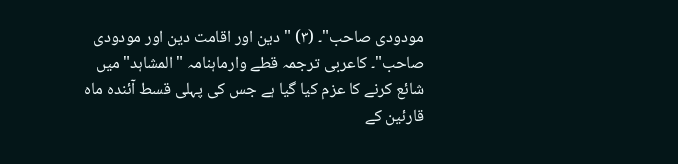مودودی صاحب"۔ (۳) "دین اور اقامت دین اور مودودی صاحب"۔ کاعربی ترجمہ قطے وارماہنامہ "المشاہد"میں شائع کرنے کا عزم کیا گیا ہے جس کی پہلی قسط آئندہ ماہ قارئین کے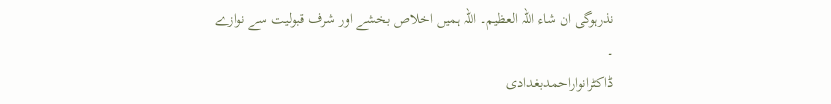نذرہوگی ان شاء اللہ العظیم۔ اللہ ہمیں اخلاص بخشے اور شرف قبولیت سے نوازے ۔
ڈاکٹرانواراحمدبغدادی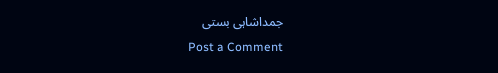جمداشاہی بستی
Post a Comment